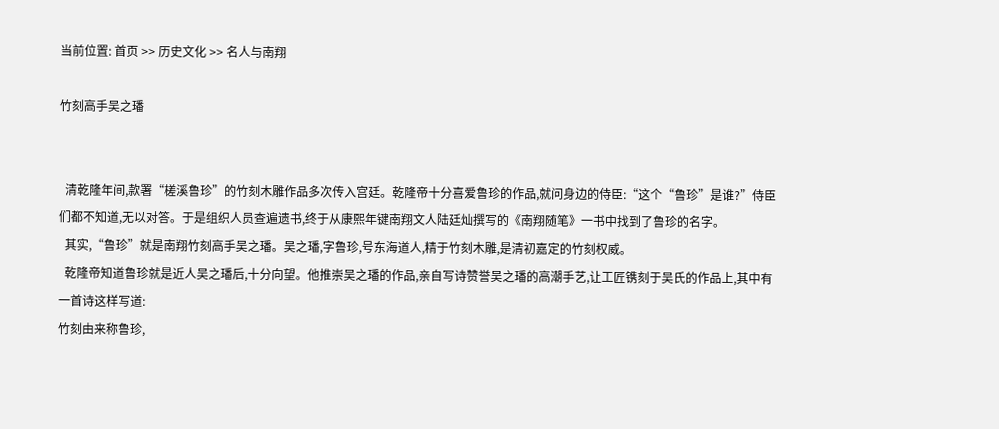当前位置: 首页 >> 历史文化 >> 名人与南翔

竹刻高手吴之璠


  清乾隆年间,款署“槎溪鲁珍”的竹刻木雕作品多次传入宫廷。乾隆帝十分喜爱鲁珍的作品,就问身边的侍臣:“这个“鲁珍”是谁?”侍臣们都不知道,无以对答。于是组织人员查遍遗书,终于从康熙年键南翔文人陆廷灿撰写的《南翔随笔》一书中找到了鲁珍的名字。
  其实,“鲁珍”就是南翔竹刻高手吴之璠。吴之璠,字鲁珍,号东海道人,精于竹刻木雕,是清初嘉定的竹刻权威。
  乾隆帝知道鲁珍就是近人吴之璠后,十分向望。他推崇吴之璠的作品,亲自写诗赞誉吴之璠的高潮手艺,让工匠镌刻于吴氏的作品上,其中有一首诗这样写道:
竹刻由来称鲁珍,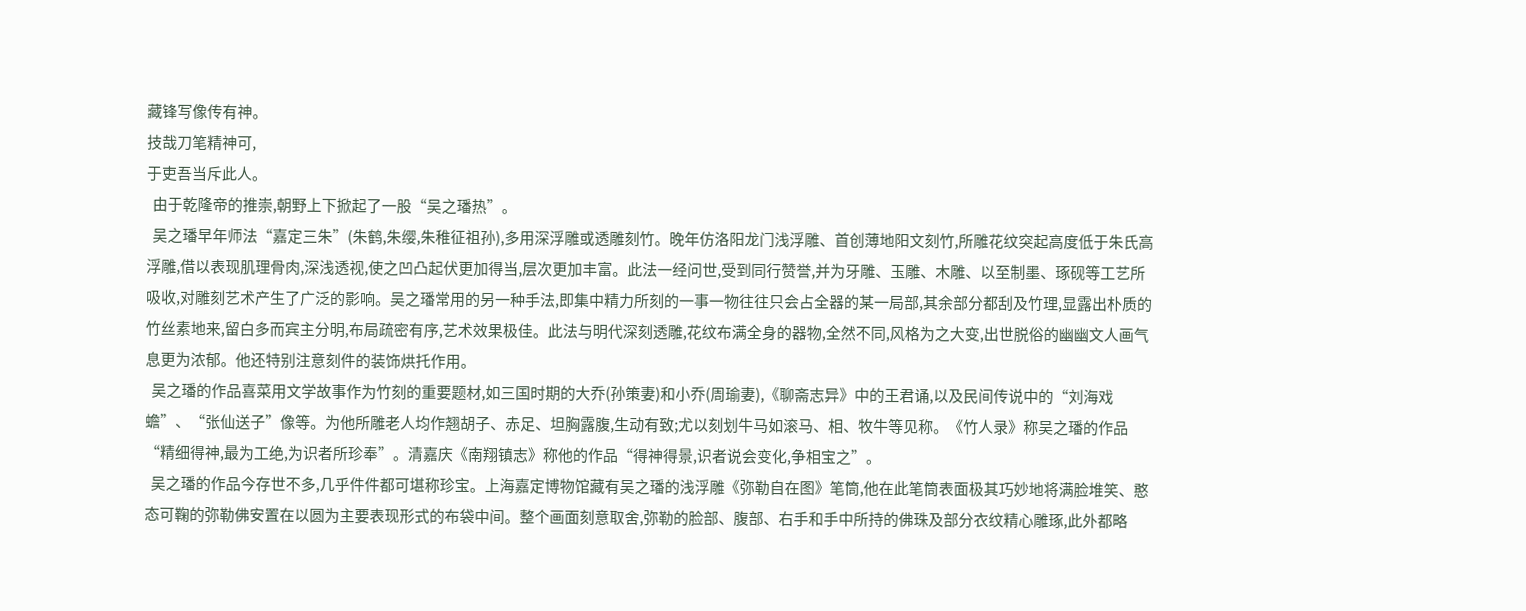藏锋写像传有神。
技哉刀笔精神可,
于吏吾当斥此人。
  由于乾隆帝的推崇,朝野上下掀起了一股“吴之璠热”。
  吴之璠早年师法“嘉定三朱”(朱鹤,朱缨,朱稚征祖孙),多用深浮雕或透雕刻竹。晚年仿洛阳龙门浅浮雕、首创薄地阳文刻竹,所雕花纹突起高度低于朱氏高浮雕,借以表现肌理骨肉,深浅透视,使之凹凸起伏更加得当,层次更加丰富。此法一经问世,受到同行赞誉,并为牙雕、玉雕、木雕、以至制墨、琢砚等工艺所吸收,对雕刻艺术产生了广泛的影响。吴之璠常用的另一种手法,即集中精力所刻的一事一物往往只会占全器的某一局部,其余部分都刮及竹理,显露出朴质的竹丝素地来,留白多而宾主分明,布局疏密有序,艺术效果极佳。此法与明代深刻透雕,花纹布满全身的器物,全然不同,风格为之大变,出世脱俗的幽幽文人画气息更为浓郁。他还特别注意刻件的装饰烘托作用。
  吴之璠的作品喜菜用文学故事作为竹刻的重要题材,如三国时期的大乔(孙策妻)和小乔(周瑜妻),《聊斋志异》中的王君诵,以及民间传说中的“刘海戏蟾”、“张仙送子”像等。为他所雕老人均作翘胡子、赤足、坦胸露腹,生动有致;尤以刻划牛马如滚马、相、牧牛等见称。《竹人录》称吴之璠的作品“精细得神,最为工绝,为识者所珍奉”。清嘉庆《南翔镇志》称他的作品“得神得景,识者说会变化,争相宝之”。
  吴之璠的作品今存世不多,几乎件件都可堪称珍宝。上海嘉定博物馆藏有吴之璠的浅浮雕《弥勒自在图》笔筒,他在此笔筒表面极其巧妙地将满脸堆笑、憨态可鞠的弥勒佛安置在以圆为主要表现形式的布袋中间。整个画面刻意取舍,弥勒的脸部、腹部、右手和手中所持的佛珠及部分衣纹精心雕琢,此外都略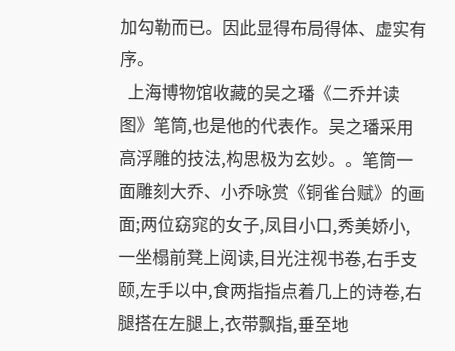加勾勒而已。因此显得布局得体、虚实有序。
  上海博物馆收藏的吴之璠《二乔并读图》笔筒,也是他的代表作。吴之璠采用高浮雕的技法,构思极为玄妙。。笔筒一面雕刻大乔、小乔咏赏《铜雀台赋》的画面;两位窈窕的女子,凤目小口,秀美娇小,一坐榻前凳上阅读,目光注视书卷,右手支颐,左手以中,食两指指点着几上的诗卷,右腿搭在左腿上,衣带飘指,垂至地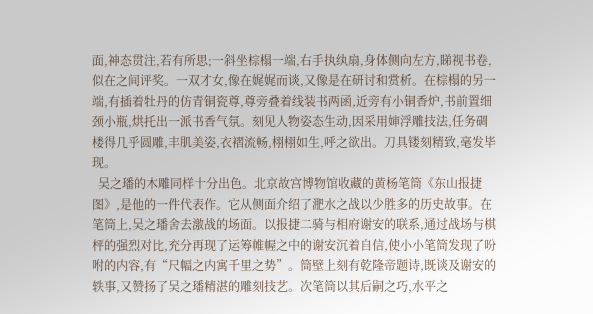面,神态贯注,若有所思;一斜坐棕榻一端,右手执纨扇,身体侧向左方,睇视书卷,似在之间评奖。一双才女,像在娓娓而谈,又像是在研讨和赏析。在棕榻的另一端,有插着牡丹的仿青铜瓷尊,尊旁叠着线装书两函,近旁有小铜香炉,书前置细颈小瓶,烘托出一派书香气氛。刻见人物姿态生动,因采用婶浮雕技法,任务碉楼得几乎圆雕,丰肌美姿,衣褶流畅,栩栩如生,呼之欲出。刀具镂刻精致,毫发毕现。
  吴之璠的木雕同样十分出色。北京故宫博物馆收藏的黄杨笔筒《东山报捷图》,是他的一件代表作。它从侧面介绍了淝水之战以少胜多的历史故事。在笔筒上,吴之璠舍去激战的场面。以报捷二骑与相府谢安的联系,通过战场与棋枰的强烈对比,充分再现了运筹帷幄之中的谢安沉着自信,使小小笔筒发现了吩咐的内容,有“尺幅之内寓千里之势”。筒壁上刻有乾隆帝题诗,既谈及谢安的轶事,又赞扬了吴之璠精湛的雕刻技艺。次笔筒以其后嗣之巧,水平之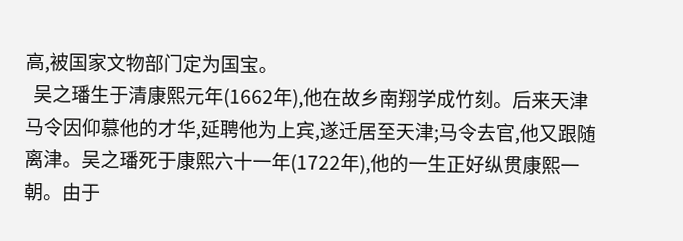高,被国家文物部门定为国宝。
  吴之璠生于清康熙元年(1662年),他在故乡南翔学成竹刻。后来天津马令因仰慕他的才华,延聘他为上宾,遂迁居至天津;马令去官,他又跟随离津。吴之璠死于康熙六十一年(1722年),他的一生正好纵贯康熙一朝。由于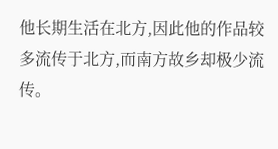他长期生活在北方,因此他的作品较多流传于北方,而南方故乡却极少流传。